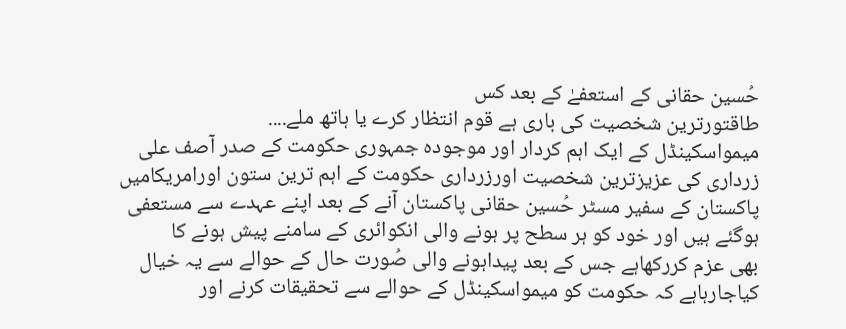حُسین حقانی کے استعفےٰ کے بعد کس
طاقتورترین شخصیت کی باری ہے قوم انتظار کرے یا ہاتھ ملے....
میمواسکینڈل کے ایک اہم کردار اور موجودہ جمہوری حکومت کے صدر آصف علی
زرداری کی عزیزترین شخصیت اورزرداری حکومت کے اہم ترین ستون اورامریکامیں
پاکستان کے سفیر مسٹر حُسین حقانی پاکستان آنے کے بعد اپنے عہدے سے مستعفی
ہوگئے ہیں اور خود کو ہر سطح پر ہونے والی انکوائری کے سامنے پیش ہونے کا
بھی عزم کررکھاہے جس کے بعد پیداہونے والی صُورت حال کے حوالے سے یہ خیال
کیاجارہاہے کہ حکومت کو میمواسکینڈل کے حوالے سے تحقیقات کرنے اور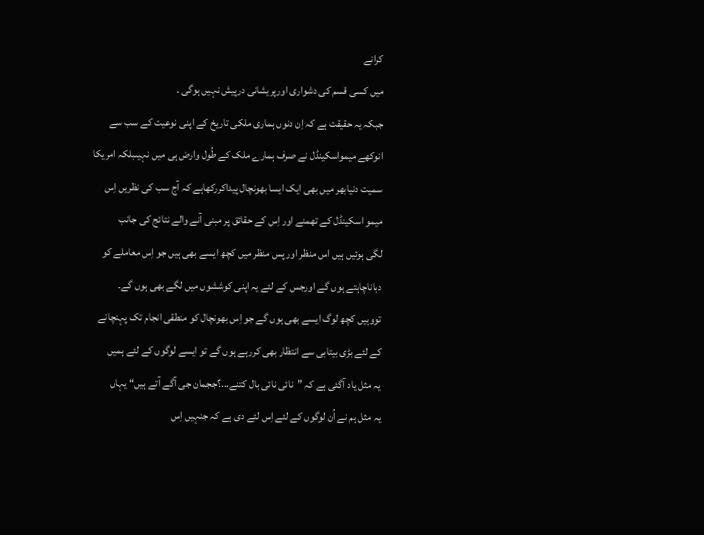کرانے
میں کسی قسم کی دشواری اورپریشانی درپیش نہیں ہوگی ۔
جبکہ یہ حقیقت ہے کہ اِن دنوں ہماری ملکی تاریخ کے اپنی نوعیت کے سب سے
انوکھے میمواسکینڈل نے صرف ہمارے ملک کے طُول وارض ہی میں نہیںبلکہ امریکا
سمیت دنیابھر میں بھی ایک ایسا بھونچال پیداکررکھاہے کہ آج سب کی نظریں اِس
میمو اسکینڈل کے تھمنے اور اِس کے حقائق پر مبنی آنے والے نتائج کی جانب
لگی ہوئیں ہیں اس منظر اور پس منظر میں کچھ ایسے بھی ہیں جو اِس معاملے کو
دباناچاہتے ہوں گے اورجس کے لئے یہ اپنی کوششوں میں لگے بھی ہوں گے۔
تووہیں کچھ لوگ ایسے بھی ہوں گے جو اِس بھونچال کو منطقی انجام تک پہنچانے
کے لئے بڑی بیتابی سے انتظار بھی کررہے ہوں گے تو ایسے لوگوں کے لئے ہمیں
یہ مثل یاد آگئی ہے کہ ”نائی نائی بال کتنے...؟ججمان جی آگے آتے ہیں“ یہاں
یہ مثل ہم نے اُن لوگوں کے لئے اِس لئے دی ہے کہ جنہیں اِس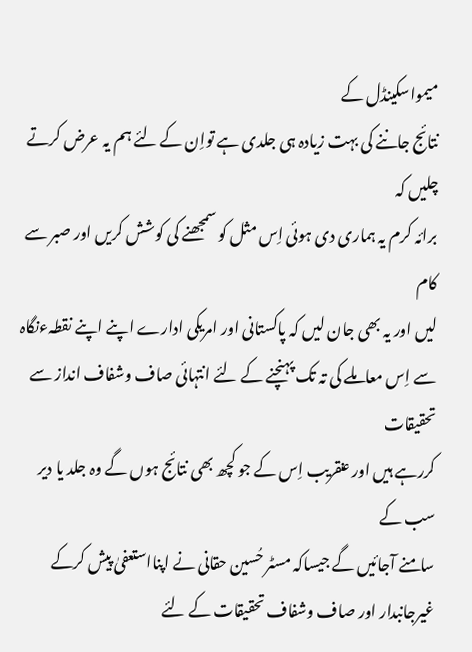میمواسکینڈل کے
نتائج جاننے کی بہت زیادہ ہی جلدی ہے تواِن کے لئے ہم یہ عرض کرتے چلیں کہ
برائہ کرم یہ ہماری دی ہوئی اِس مثل کو سمجھنے کی کوشش کریں اور صبر سے کام
لیں اور یہ بھی جان لیں کہ پاکستانی اور امریکی ادارے اپنے اپنے نقطہءنگاہ
سے اِس معاملے کی تہ تک پہنچنے کے لئے انتہائی صاف وشفاف انداز سے تحقیقات
کررہے ہیں اور عنقریب اِس کے جو کچھ بھی نتائج ہوں گے وہ جلد یا دیر سب کے
سامنے آجائیں گے جیساکہ مسٹر حُسین حقانی نے اپنااستعفیٰ پیش کرکے
غیرجانبدار اور صاف وشفاف تحقیقات کے لئے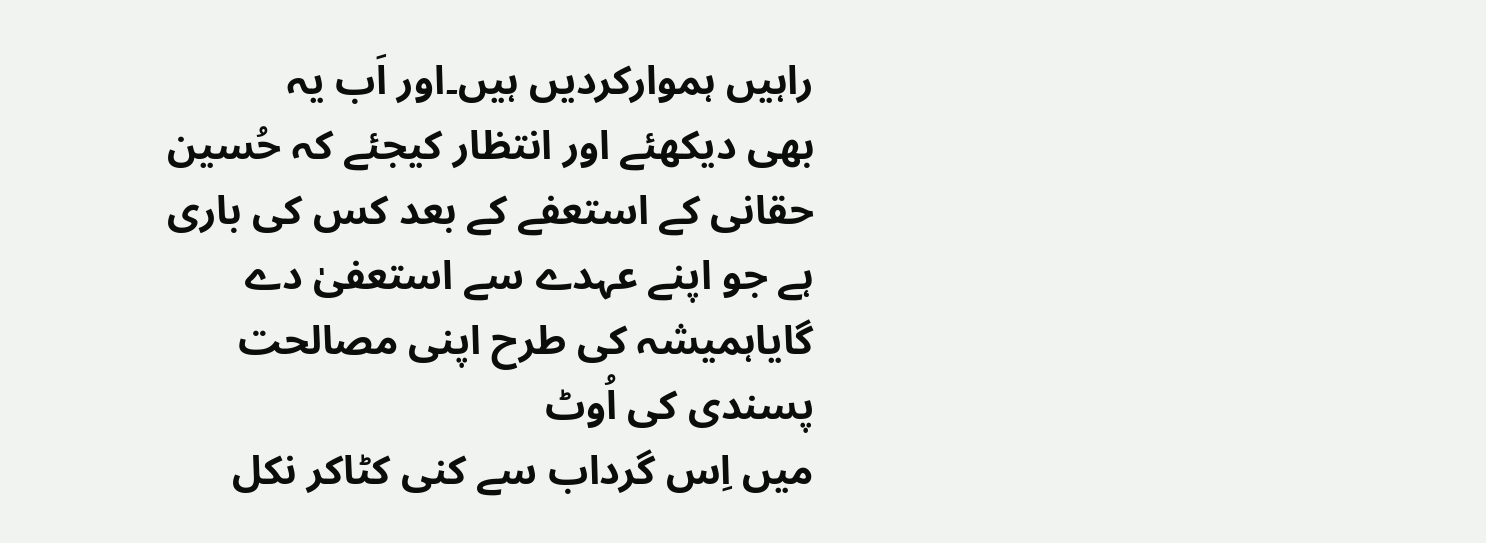راہیں ہموارکردیں ہیں۔اور اَب یہ
بھی دیکھئے اور انتظار کیجئے کہ حُسین حقانی کے استعفے کے بعد کس کی باری
ہے جو اپنے عہدے سے استعفیٰ دے گایاہمیشہ کی طرح اپنی مصالحت پسندی کی اُوٹ
میں اِس گرداب سے کنی کٹاکر نکل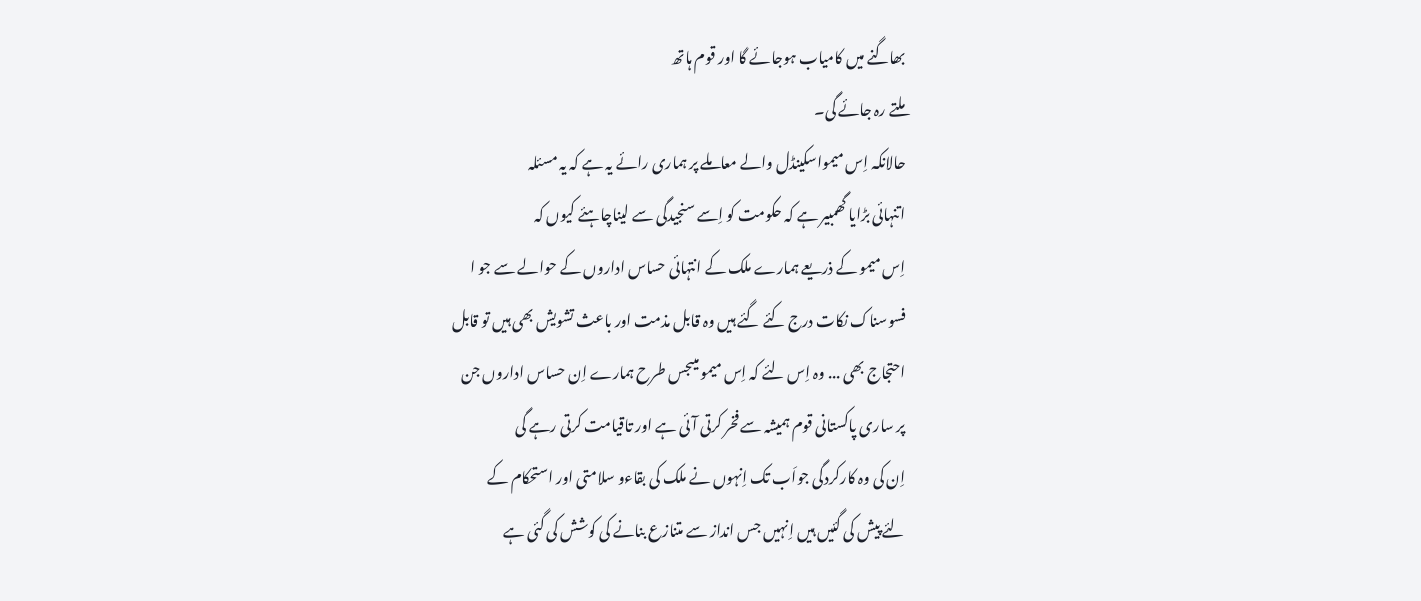بھاگنے میں کامیاب ہوجائے گا اور قوم ہاتھ
ملتے رہ جائے گی۔
حالانکہ اِس میمواسکینڈل والے معاملے پر ہماری رائے یہ ہے کہ یہ مسئلہ
اتنہائی بڑایا گھمبیر ہے کہ حکومت کو اِسے سنجیدگی سے لیناچاہئے کیوں کہ
اِس میمو کے ذریعے ہمارے ملک کے انتہائی حساس اداروں کے حوالے سے جو ا
فسوسناک نکات درج کئے گئے ہیں وہ قابل مذمت اور باعث تشویش بھی ہیں تو قابل
احتجاج بھی ... وہ اِس لئے کہ اِس میمو میںجس طرح ہمارے اِن حساس اداروں جن
پر ساری پاکستانی قوم ہمیشہ سے فخر کرتی آئی ہے اور تاقیامت کرتی رہے گی
اِن کی وہ کارکردگی جواَب تک اِنہوں نے ملک کی بقاءو سلامتی اور استحکام کے
لئے پیش کی گئیں ہیں اِنہیں جس انداز سے متنازع بنانے کی کوشش کی گئی ہے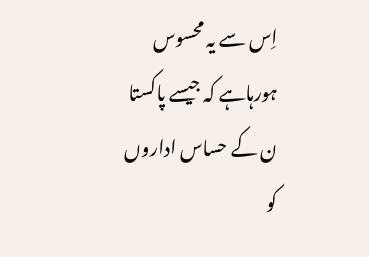اِس سے یہ محسوس ہورہاہے کہ جیسے پاکستا ن کے حساس اداروں کو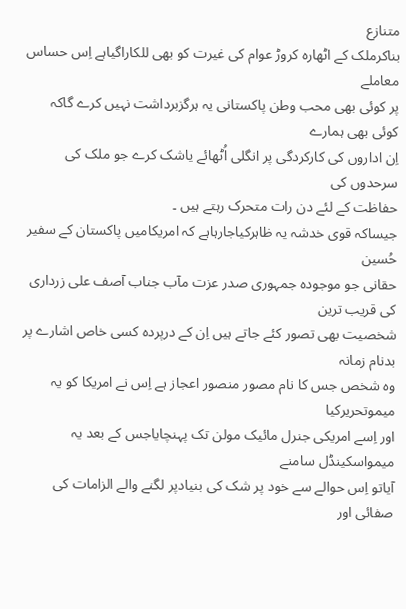متنازع
بناکرملک کے اٹھارہ کروڑ عوام کی غیرت کو بھی للکاراگیاہے اِس حساس معاملے
پر کوئی بھی محب وطن پاکستانی یہ ہرگزبرداشت نہیں کرے گاکہ کوئی بھی ہمارے
اِن اداروں کی کارکردگی پر انگلی اُٹھائے یاشک کرے جو ملک کی سرحدوں کی
حفاظت کے لئے دن رات متحرک رہتے ہیں ۔
جیساکہ قوی خدشہ یہ ظاہرکیاجارہاہے کہ امریکامیں پاکستان کے سفیر حُسین
حقانی جو موجودہ جمہوری صدر عزت مآب جناب آصف علی زرداری کی قریب ترین
شخصیت بھی تصور کئے جاتے ہیں اِن کے درپردہ کسی خاص اشارے پر بدنام زمانہ
وہ شخص جس کا نام مصور منصور اعجاز ہے اِس نے امریکا کو یہ میموتحریرکیا
اور اِسے امریکی جنرل مائیک مولن تک پہنچایاجس کے بعد یہ میمواسکینڈل سامنے
آیاتو اِس حوالے سے خود پر شک کی بنیادپر لگنے والے الزامات کی صفائی اور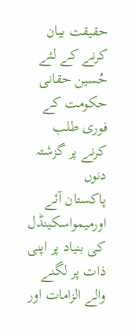حقیقت بیان کرنے کے لئے حُسین حقانی حکومت کے فوری طلب کرنے پر گزشتہ دنوں
پاکستان آئے اورمیمواسکینڈل کی بنیاد پر اپنی ذات پر لگنے والے الزامات اور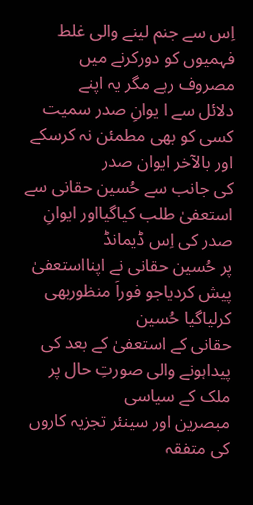اِس سے جنم لینے والی غلط فہمیوں کو دورکرنے میں مصروف رہے مگر یہ اپنے
دلائل سے ا یوانِ صدر سمیت کسی کو بھی مطمئن نہ کرسکے اور بالآخر ایوان صدر
کی جانب سے حُسین حقانی سے استعفیٰ طلب کیاگیااور ایوانِ صدر کی اِس ڈیمانڈ
پر حُسین حقانی نے اپنااستعفیٰ پیش کردیاجو فوراَ منظوربھی کرلیاگیا حُسین
حقانی کے استعفیٰ کے بعد کی پیداہونے والی صورتِ حال پر ملک کے سیاسی
مبصرین اور سینئر تجزیہ کاروں کی متفقہ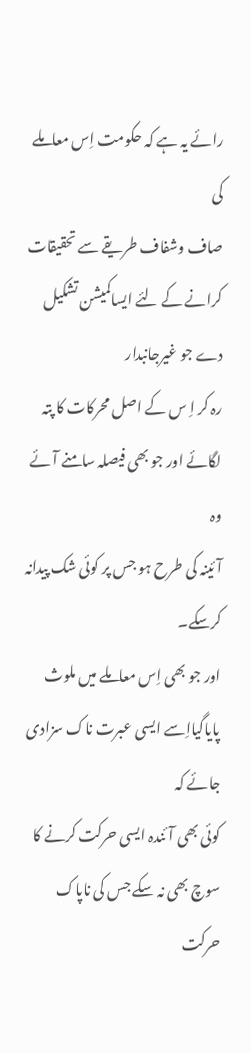رائے یہ ہے کہ حکومت اِس معاملے کی
صاف وشفاف طریقے سے تحقیقات کرانے کے لئے ایساکمیشن تشکیل دے جو غیرجانبدار
رہ کر اِ س کے اصل محرکات کا پتہ لگائے اور جو بھی فیصلہ سامنے آئے وہ
آئینہ کی طرح ہو جس پر کوئی شک پیدانہ کرسکے۔
اور جو بھی اِس معاملے میں ملوث پایاگیااِسے ایسی عبرت ناک سزادی جائے کہ
کوئی بھی آئندہ ایسی حرکت کرنے کا سوچ بھی نہ سکے جس کی ناپاک حرکت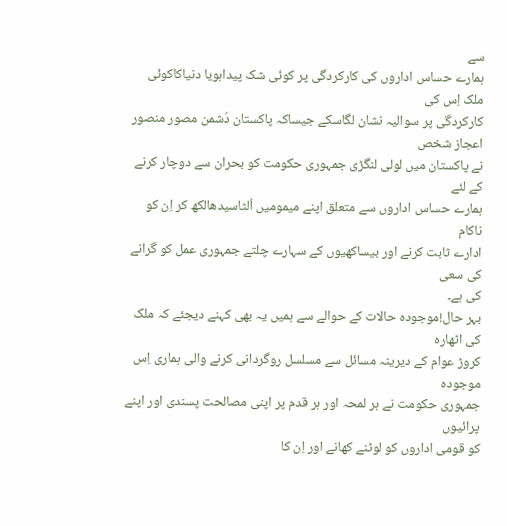سے
ہمارے حساس اداروں کی کارکردگی پر کوئی شک پیداہویا دنیاکاکوئی ملک اِس کی
کارکردگی پر سوالیہ نشان لگاسکے جیساکہ پاکستان دُشمن مصور منصور اعجاز شخص
نے پاکستان میں لولی لنگڑی جمہوری حکومت کو بحران سے دوچار کرنے کے لئے
ہمارے حساس اداروں سے متعلق اپنے میمومیں اُلٹاسیدھالکھ کر اِن کو ناکام
ادارے ثابت کرنے اور بیساکھیوں کے سہارے چلتے جمہوری عمل کو گرانے کی سعی
کی ہے۔
بہر حال!موجودہ حالات کے حوالے سے ہمیں یہ بھی کہنے دیجئے کہ ملک کی اٹھارہ
کروڑ عوام کے دیرینہ مسائل سے مسلسل روگردانی کرنے والی ہماری اِس موجودہ
جمہوری حکومت نے ہر لمحہ اور ہر قدم پر اپنی مصالحت پسندی اور اپنے پرائیوں
کو قومی اداروں کو لوٹنے کھانے اور اِن کا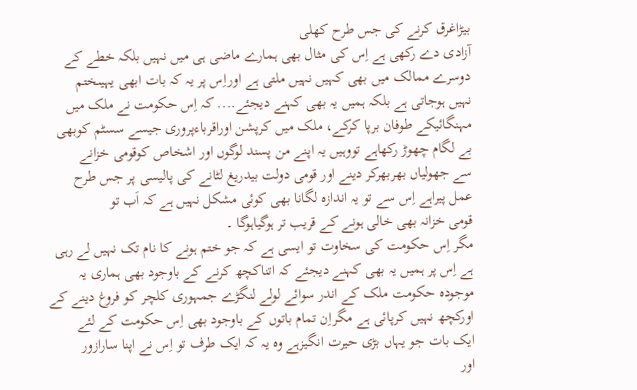بیڑاغرق کرنے کی جس طرح کھلی
آزادی دے رکھی ہے اِس کی مثال بھی ہمارے ماضی ہی میں نہیں بلکہ خطے کے
دوسرے ممالک میں بھی کہیں نہیں ملتی ہے اوراِس پر یہ کہ بات ابھی یہیںختم
نہیں ہوجاتی ہے بلکہ ہمیں یہ بھی کہنے دیجئے.... کہ اِس حکومت نے ملک میں
مہنگائیکے طوفان برپا کرکے، ملک میں کرپشن اوراقرباءپروری جیسے سسٹم کوبھی
بے لگام چھوڑ رکھاہے تووہیں یہ اپنے من پسند لوگوں اور اشخاص کوقومی خزانے
سے جھولیاں بھربھرکر دینے اور قومی دولت بیدریغ لٹانے کی پالیسی پر جس طرح
عمل پیراہے اِس سے تو یہ اندازہ لگانا بھی کوئی مشکل نہیں ہے کہ اَب تو
قومی خزانہ بھی خالی ہونے کے قریب تر ہوگیاہوگا ۔
مگر اِس حکومت کی سخاوت تو ایسی ہے کہ جو ختم ہونے کا نام تک نہیں لے رہی
ہے اِس پر ہمیں یہ بھی کہنے دیجئے کہ اتناکچھ کرنے کے باوجود بھی ہماری یہ
موجودہ حکومت ملک کے اندر سوائے لولے لنگڑے جمہوری کلچر کو فروغ دینے کے
اورکچھ نہیں کرپائی ہے مگراِن تمام باتوں کے باوجود بھی اِس حکومت کے لئے
ایک بات جو یہاں بڑی حیرت انگیزہے وہ یہ کہ ایک طرف تو اِس نے اپنا سارازور
اور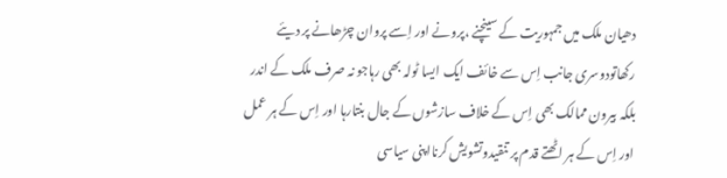دھیان ملک میں جمہوریت کے سینچنے ،پرونے اور اِسے پروان چڑھانے پر دیئے
رکھاتودوسری جانب اِس سے خائف ایک ایسا ٹولہ بھی رہاجو نہ صرف ملک کے اندر
بلکہ بیرون ممالک بھی اِس کے خلاف سازشوں کے جال بنتارہا اور اِس کے ہر عمل
اور اِس کے ہر اٹھتے قدم پر تنقیدوتشویش کرنااپنی سیاسی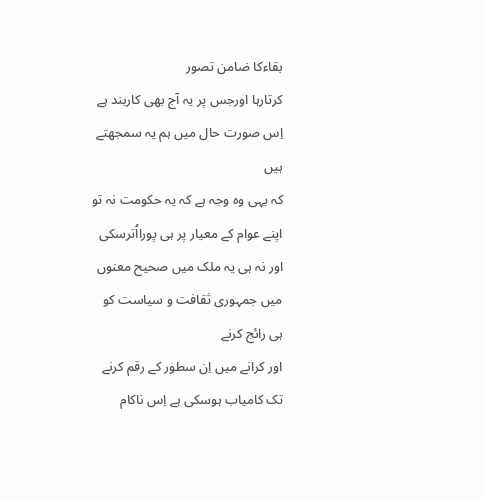بقاءکا ضامن تصور
کرتارہا اورجس پر یہ آج بھی کاربند ہے اِس صورت حال میں ہم یہ سمجھتے ہیں
کہ یہی وہ وجہ ہے کہ یہ حکومت نہ تو اپنے عوام کے معیار پر ہی پورااُترسکی
اور نہ ہی یہ ملک میں صحیح معنوں میں جمہوری ثقافت و سیاست کو ہی رائج کرنے
اور کرانے میں اِن سطور کے رقم کرنے تک کامیاب ہوسکی ہے اِس ناکام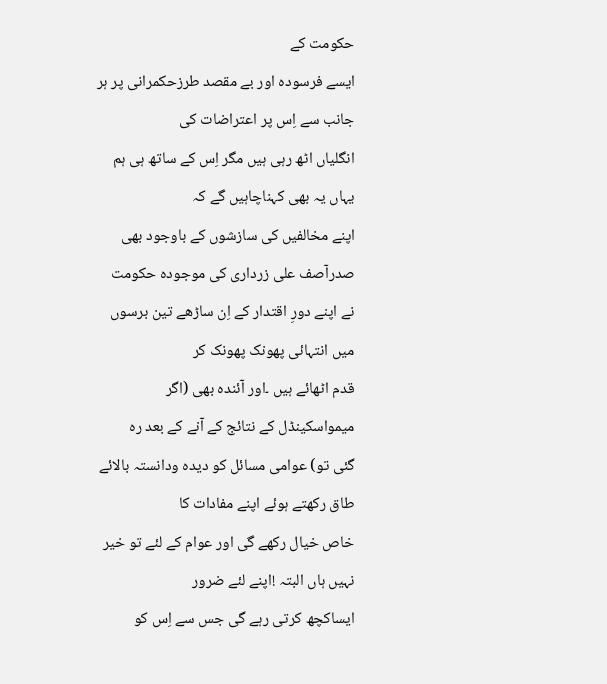حکومت کے
ایسے فرسودہ اور بے مقصد طرزحکمرانی پر ہر جانب سے اِس پر اعتراضات کی
انگلیاں اٹھ رہی ہیں مگر اِس کے ساتھ ہی ہم یہاں یہ بھی کہناچاہیں گے کہ
اپنے مخالفیں کی سازشوں کے باوجود بھی صدرآصف علی زرداری کی موجودہ حکومت
نے اپنے دورِ اقتدار کے اِن ساڑھے تین برسوں میں انتہائی پھونک پھونک کر
قدم اٹھائے ہیں ۔اور آئندہ بھی (اگر میمواسکینڈل کے نتائج کے آنے کے بعد رہ
گئی تو) عوامی مسائل کو دیدہ ودانستہ بالائے طاق رکھتے ہوئے اپنے مفادات کا
خاص خیال رکھے گی اور عوام کے لئے تو خیر نہیں ہاں البتہ !اپنے لئے ضرور
ایساکچھ کرتی رہے گی جس سے اِس کو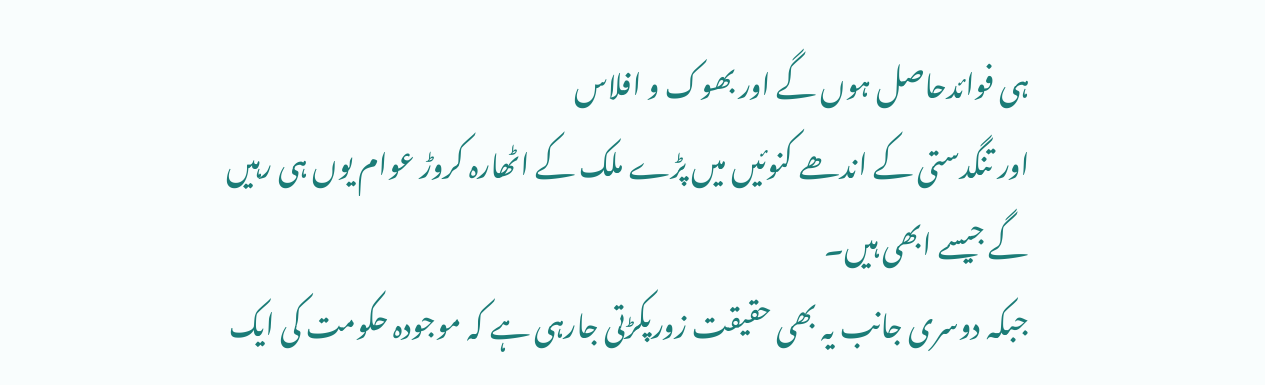ہی فوائدحاصل ہوں گے اور بھوک و افلاس
اور تنگدستی کے اندھے کنوئیں میں پڑے ملک کے اٹھارہ کروڑ عوام یوں ہی رہیں
گے جیسے ابھی ہیں۔
جبکہ دوسری جانب یہ بھی حقیقت زورپکڑتی جارہی ہے کہ موجودہ حکومت کی ایک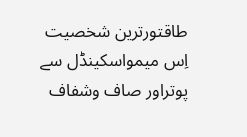طاقتورترین شخصیت اِس میمواسکینڈل سے پوتراور صاف وشفاف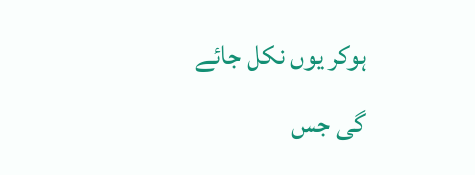ہوکر یوں نکل جائے
گی جس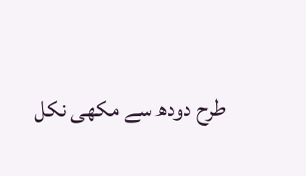طرح دودھ سے مکھی نکل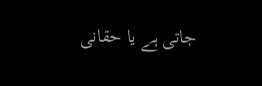جاتی ہے یا حقانی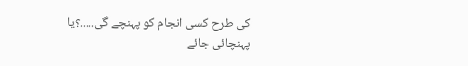کی طرح کسی انجام کو پہنچے گی.....؟یا
پہنچائی جائے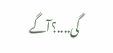گی....؟آگے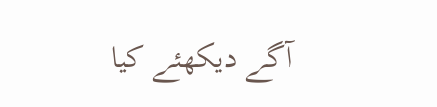آگے دیکھئے کیا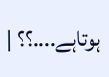ہوتاہے....؟؟ |